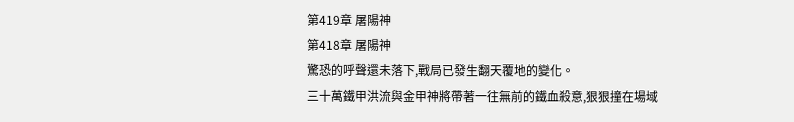第419章 屠陽神
第418章 屠陽神
驚恐的呼聲還未落下,戰局已發生翻天覆地的變化。
三十萬鐵甲洪流與金甲神將帶著一往無前的鐵血殺意,狠狠撞在場域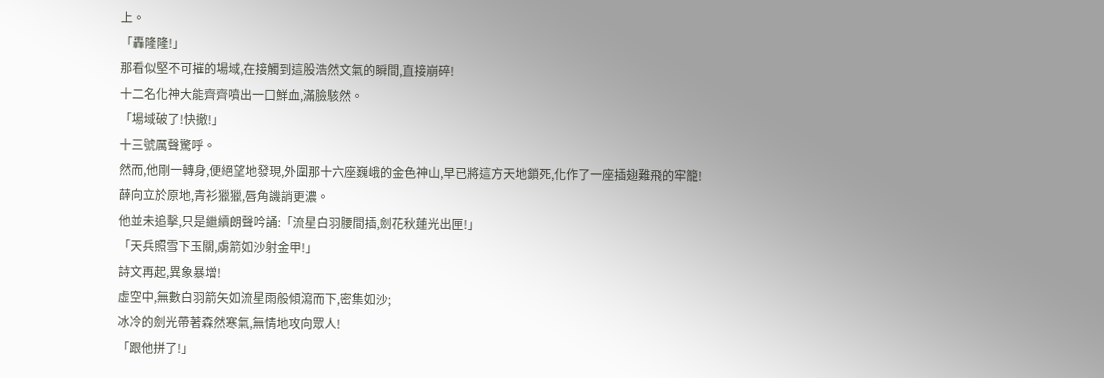上。
「轟隆隆!」
那看似堅不可摧的場域,在接觸到這股浩然文氣的瞬間,直接崩碎!
十二名化神大能齊齊噴出一口鮮血,滿臉駭然。
「場域破了!快撤!」
十三號厲聲驚呼。
然而,他剛一轉身,便絕望地發現,外圍那十六座巍峨的金色神山,早已將這方天地鎖死,化作了一座插翅難飛的牢籠!
薛向立於原地,青衫獵獵,唇角譏誚更濃。
他並未追擊,只是繼續朗聲吟誦:「流星白羽腰間插,劍花秋蓮光出匣!」
「天兵照雪下玉關,虜箭如沙射金甲!」
詩文再起,異象暴增!
虛空中,無數白羽箭矢如流星雨般傾瀉而下,密集如沙;
冰冷的劍光帶著森然寒氣,無情地攻向眾人!
「跟他拼了!」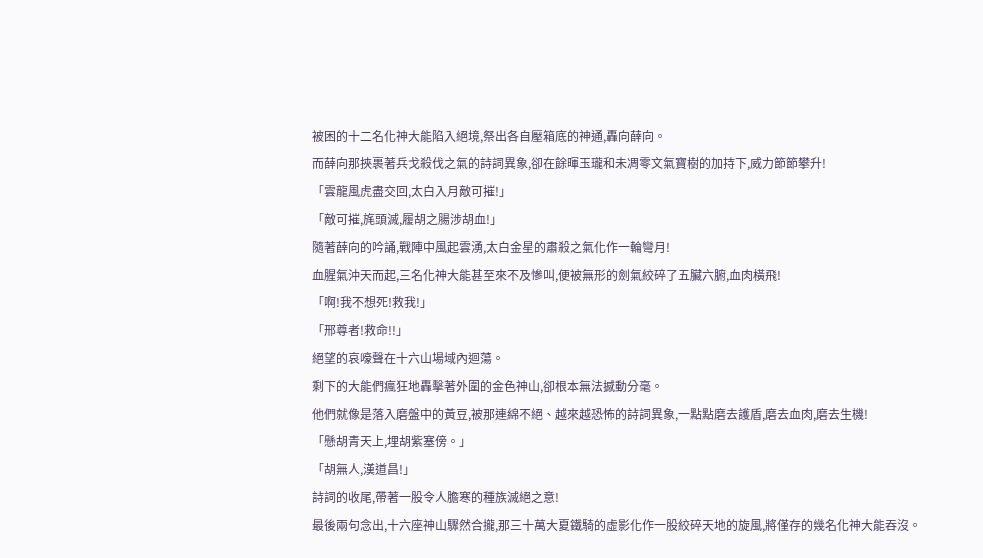被困的十二名化神大能陷入絕境,祭出各自壓箱底的神通,轟向薛向。
而薛向那挾裹著兵戈殺伐之氣的詩詞異象,卻在餘暉玉瓏和未凋零文氣寶樹的加持下,威力節節攀升!
「雲龍風虎盡交回,太白入月敵可摧!」
「敵可摧,旄頭滅,履胡之腸涉胡血!」
隨著薛向的吟誦,戰陣中風起雲湧,太白金星的肅殺之氣化作一輪彎月!
血腥氣沖天而起,三名化神大能甚至來不及慘叫,便被無形的劍氣絞碎了五臟六腑,血肉橫飛!
「啊!我不想死!救我!」
「邢尊者!救命!!」
絕望的哀嚎聲在十六山場域內迴蕩。
剩下的大能們瘋狂地轟擊著外圍的金色神山,卻根本無法撼動分毫。
他們就像是落入磨盤中的黃豆,被那連綿不絕、越來越恐怖的詩詞異象,一點點磨去護盾,磨去血肉,磨去生機!
「懸胡青天上,埋胡紫塞傍。」
「胡無人,漢道昌!」
詩詞的收尾,帶著一股令人膽寒的種族滅絕之意!
最後兩句念出,十六座神山驟然合攏,那三十萬大夏鐵騎的虛影化作一股絞碎天地的旋風,將僅存的幾名化神大能吞沒。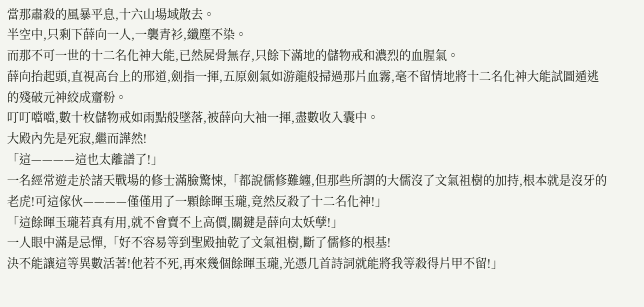當那肅殺的風暴平息,十六山場域散去。
半空中,只剩下薛向一人,一襲青衫,纖塵不染。
而那不可一世的十二名化神大能,已然屍骨無存,只餘下滿地的儲物戒和濃烈的血腥氣。
薛向抬起頭,直視高台上的邢道,劍指一揮,五原劍氣如游龍般掃過那片血霧,毫不留情地將十二名化神大能試圖遁逃的殘破元神絞成齏粉。
叮叮噹噹,數十枚儲物戒如雨點般墜落,被薛向大袖一揮,盡數收入囊中。
大殿內先是死寂,繼而譁然!
「這————這也太離譜了!」
一名經常遊走於諸天戰場的修士滿臉驚悚,「都說儒修難纏,但那些所謂的大儒沒了文氣祖樹的加持,根本就是沒牙的老虎!可這傢伙————僅僅用了一顆餘暉玉瓏,竟然反殺了十二名化神!」
「這餘暉玉瓏若真有用,就不會賣不上高價,關鍵是薛向太妖孽!」
一人眼中滿是忌憚,「好不容易等到聖殿抽乾了文氣祖樹,斷了儒修的根基!
決不能讓這等異數活著!他若不死,再來幾個餘暉玉瓏,光憑几首詩詞就能將我等殺得片甲不留!」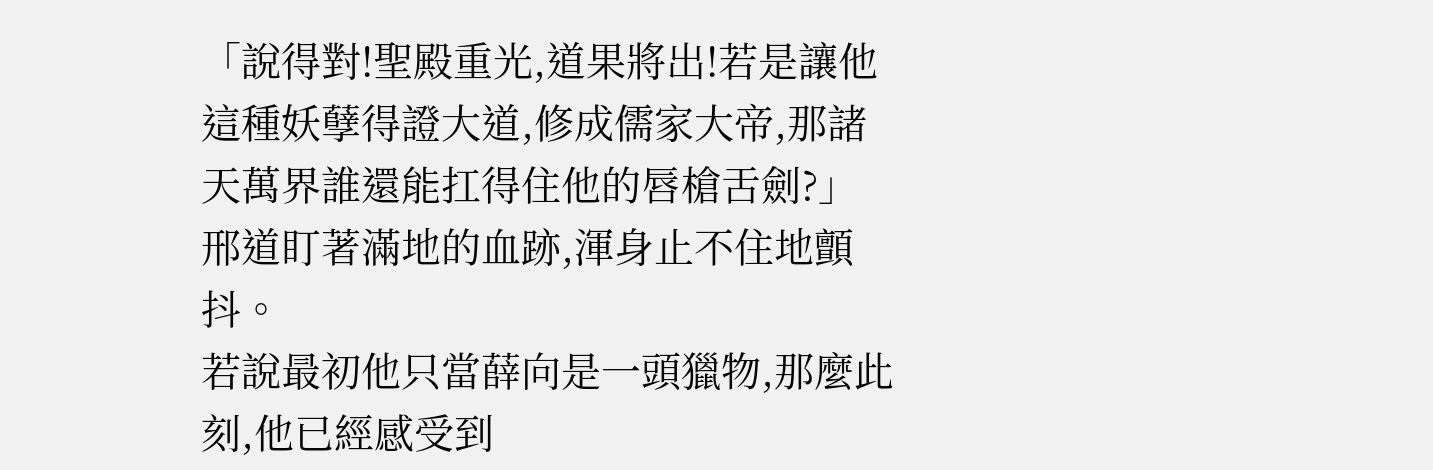「說得對!聖殿重光,道果將出!若是讓他這種妖孽得證大道,修成儒家大帝,那諸天萬界誰還能扛得住他的唇槍舌劍?」
邢道盯著滿地的血跡,渾身止不住地顫抖。
若說最初他只當薛向是一頭獵物,那麼此刻,他已經感受到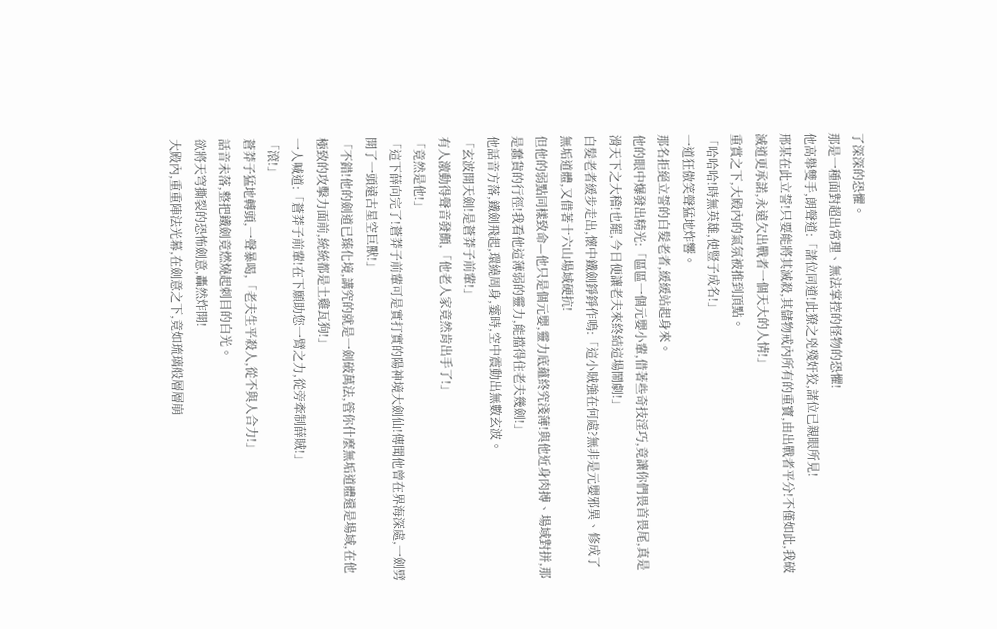了深深的恐懼。
那是一種面對超出常理、無法掌控的怪物的恐懼!
他高舉雙手,朗聲道:「諸位同道!此獠之兇殘奸狡,諸位已親眼所見!
邢某在此立誓!只要能將其滅殺,其儲物戒內所有的重寶,由出戰者平分!不僅如此,我破滅道更承諾,永遠欠出戰者一個天大的人情!」
重賞之下,大殿內的氣氛被推到頂點。
「哈哈哈!時無英雄,使豎子成名!」
一道狂傲笑聲猛地炸響。
那名拒絕立誓的白髮老者,緩緩站起身來。
他的眼中爆發出精光:「區區一個元嬰小輩,借著些奇技淫巧,竟讓你們畏首畏尾,真是滑天下之大稽!也罷,今日便讓老夫來終結這場鬧劇!」
白髮老者緩步走出,懷中鐵劍錚錚作鳴:「這小賊強在何處?無非是元嬰邪異、修成了無垢道體,又借著十六山場域硬抗!
但他的弱點同樣致命—他只是個元嬰,靈力底蘊終究淺薄!與他近身肉搏、場域對拼,那是蠢貨的行徑!我看他這薄弱的靈力,能擋得住老夫幾劍!」
他話音方落,鐵劍飛起,環繞周身,霎時,空中震動出無數玄波。
「玄波開天劍!是蒼莽子前輩!」
有人激動得聲音發顫,「他老人家竟然肯出手了!」
「竟然是他!」
「這下薛向完了!蒼莽子前輩可是實打實的陽神境大劍仙!傳聞他曾在界海深處,一劍劈開了一頭遠古星空巨獸!」
「不錯!他的劍道已臻化境,講究的就是一劍破萬法,管你什麼無垢道體還是場域,在他極致的攻擊力面前,統統都是土雞瓦狗!」
一人喊道:「蒼莽子前輩!在下願助您一臂之力,從旁牽制薛賊!」
「滾!」
蒼莽子猛地轉頭,一聲暴喝,「老夫生平殺人,從不與人合力!」
話音未落,整把鐵劍竟燃燒起刺目的白光。
欲將天穹撕裂的恐怖劍意,轟然炸開!
大殿內,重重陣法光幕,在劍意之下,竟如琉璃般層層崩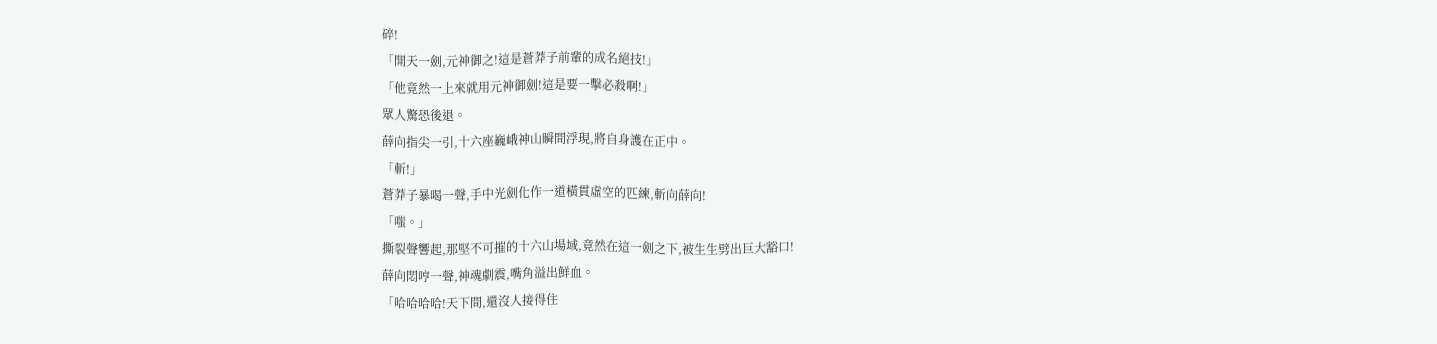碎!
「開天一劍,元神御之!這是蒼莽子前輩的成名絕技!」
「他竟然一上來就用元神御劍!這是要一擊必殺啊!」
眾人驚恐後退。
薛向指尖一引,十六座巍峨神山瞬間浮現,將自身護在正中。
「斬!」
蒼莽子暴喝一聲,手中光劍化作一道橫貫虛空的匹練,斬向薛向!
「嗤。」
撕裂聲響起,那堅不可摧的十六山場域,竟然在這一劍之下,被生生劈出巨大豁口!
薛向悶哼一聲,神魂劇震,嘴角溢出鮮血。
「哈哈哈哈!天下間,還沒人接得住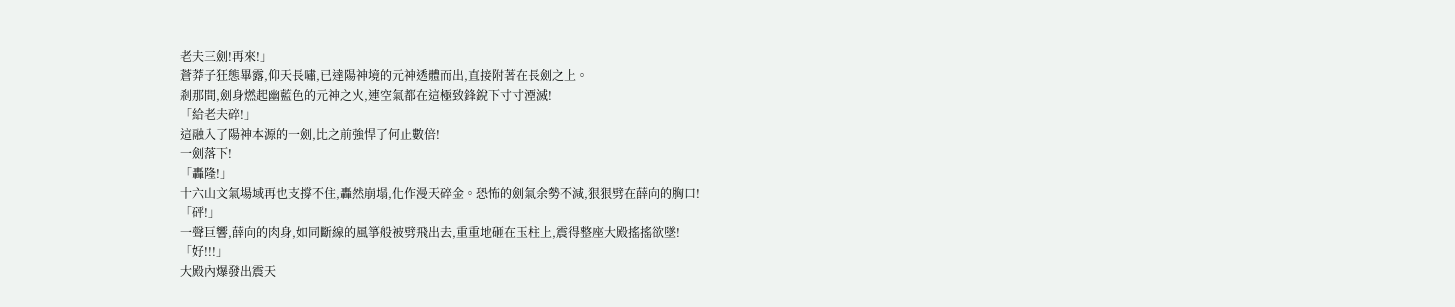老夫三劍!再來!」
蒼莽子狂態畢露,仰天長嘯,已達陽神境的元神透體而出,直接附著在長劍之上。
剎那間,劍身燃起幽藍色的元神之火,連空氣都在這極致鋒銳下寸寸湮滅!
「給老夫碎!」
這融入了陽神本源的一劍,比之前強悍了何止數倍!
一劍落下!
「轟隆!」
十六山文氣場域再也支撐不住,轟然崩塌,化作漫天碎金。恐怖的劍氣余勢不減,狠狠劈在薛向的胸口!
「砰!」
一聲巨響,薛向的肉身,如同斷線的風箏般被劈飛出去,重重地砸在玉柱上,震得整座大殿搖搖欲墜!
「好!!!」
大殿內爆發出震天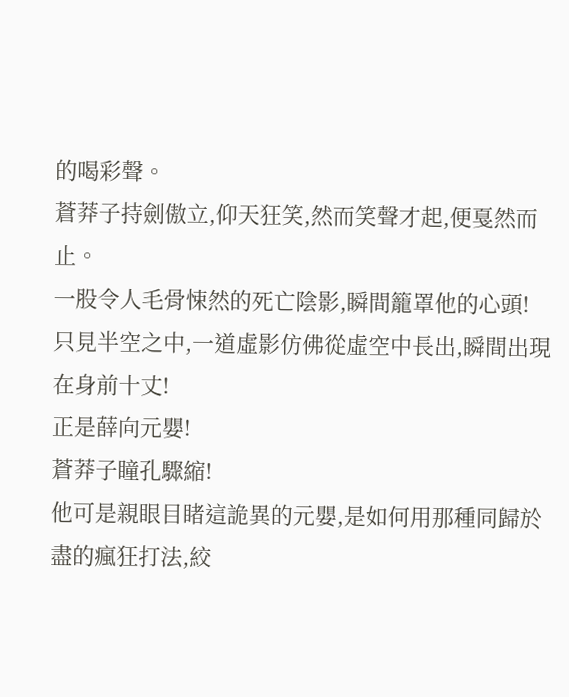的喝彩聲。
蒼莽子持劍傲立,仰天狂笑,然而笑聲才起,便戛然而止。
一股令人毛骨悚然的死亡陰影,瞬間籠罩他的心頭!
只見半空之中,一道虛影仿佛從虛空中長出,瞬間出現在身前十丈!
正是薛向元嬰!
蒼莽子瞳孔驟縮!
他可是親眼目睹這詭異的元嬰,是如何用那種同歸於盡的瘋狂打法,絞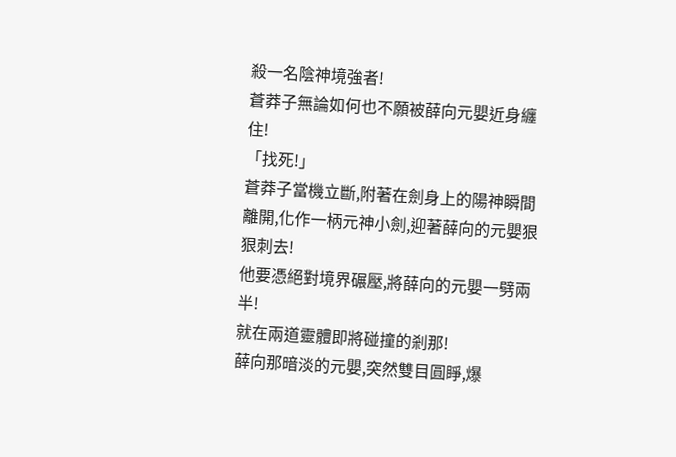殺一名陰神境強者!
蒼莽子無論如何也不願被薛向元嬰近身纏住!
「找死!」
蒼莽子當機立斷,附著在劍身上的陽神瞬間離開,化作一柄元神小劍,迎著薛向的元嬰狠狠刺去!
他要憑絕對境界碾壓,將薛向的元嬰一劈兩半!
就在兩道靈體即將碰撞的剎那!
薛向那暗淡的元嬰,突然雙目圓睜,爆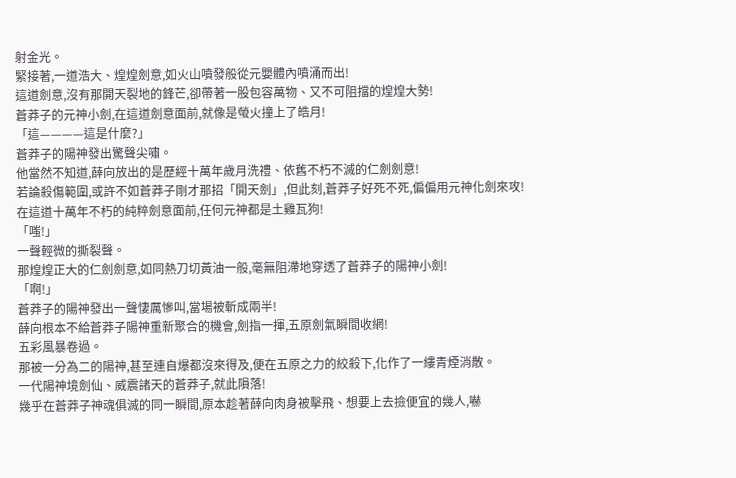射金光。
緊接著,一道浩大、煌煌劍意,如火山噴發般從元嬰體內噴涌而出!
這道劍意,沒有那開天裂地的鋒芒,卻帶著一股包容萬物、又不可阻擋的煌煌大勢!
蒼莽子的元神小劍,在這道劍意面前,就像是螢火撞上了皓月!
「這————這是什麼?」
蒼莽子的陽神發出驚聲尖嘯。
他當然不知道,薛向放出的是歷經十萬年歲月洗禮、依舊不朽不滅的仁劍劍意!
若論殺傷範圍,或許不如蒼莽子剛才那招「開天劍」,但此刻,蒼莽子好死不死,偏偏用元神化劍來攻!
在這道十萬年不朽的純粹劍意面前,任何元神都是土雞瓦狗!
「嗤!」
一聲輕微的撕裂聲。
那煌煌正大的仁劍劍意,如同熱刀切黃油一般,毫無阻滯地穿透了蒼莽子的陽神小劍!
「啊!」
蒼莽子的陽神發出一聲悽厲慘叫,當場被斬成兩半!
薛向根本不給蒼莽子陽神重新聚合的機會,劍指一揮,五原劍氣瞬間收網!
五彩風暴卷過。
那被一分為二的陽神,甚至連自爆都沒來得及,便在五原之力的絞殺下,化作了一縷青煙消散。
一代陽神境劍仙、威震諸天的蒼莽子,就此隕落!
幾乎在蒼莽子神魂俱滅的同一瞬間,原本趁著薛向肉身被擊飛、想要上去撿便宜的幾人,嚇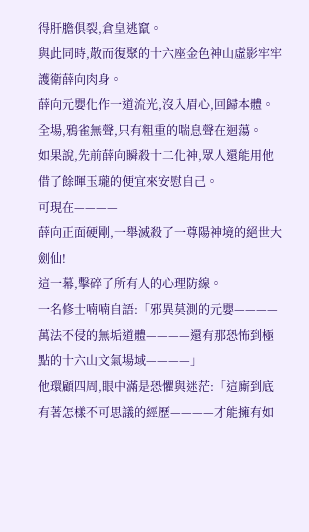得肝膽俱裂,倉皇逃竄。
與此同時,散而復聚的十六座金色神山虛影牢牢護衛薛向肉身。
薛向元嬰化作一道流光,沒入眉心,回歸本體。
全場,鴉雀無聲,只有粗重的喘息聲在迴蕩。
如果說,先前薛向瞬殺十二化神,眾人還能用他借了餘暉玉瓏的便宜來安慰自己。
可現在————
薛向正面硬剛,一舉滅殺了一尊陽神境的絕世大劍仙!
這一幕,擊碎了所有人的心理防線。
一名修士喃喃自語:「邪異莫測的元嬰————萬法不侵的無垢道體————還有那恐怖到極點的十六山文氣場域————」
他環顧四周,眼中滿是恐懼與迷茫:「這廝到底有著怎樣不可思議的經歷————才能擁有如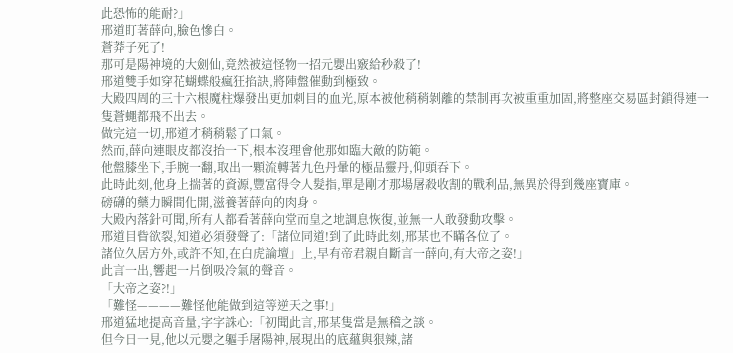此恐怖的能耐?」
邢道盯著薛向,臉色慘白。
蒼莽子死了!
那可是陽神境的大劍仙,竟然被這怪物一招元嬰出竅給秒殺了!
邢道雙手如穿花蝴蝶般瘋狂掐訣,將陣盤催動到極致。
大殿四周的三十六根魔柱爆發出更加刺目的血光,原本被他稍稍剝離的禁制再次被重重加固,將整座交易區封鎖得連一隻蒼蠅都飛不出去。
做完這一切,邢道才稍稍鬆了口氣。
然而,薛向連眼皮都沒抬一下,根本沒理會他那如臨大敵的防範。
他盤膝坐下,手腕一翻,取出一顆流轉著九色丹暈的極品靈丹,仰頭吞下。
此時此刻,他身上揣著的資源,豐富得令人髮指,單是剛才那場屠殺收割的戰利品,無異於得到幾座寶庫。
磅礴的藥力瞬間化開,滋養著薛向的肉身。
大殿內落針可聞,所有人都看著薛向堂而皇之地調息恢復,並無一人敢發動攻擊。
邢道目眥欲裂,知道必須發聲了:「諸位同道!到了此時此刻,邢某也不瞞各位了。
諸位久居方外,或許不知,在白虎論壇」上,早有帝君親自斷言一薛向,有大帝之姿!」
此言一出,響起一片倒吸冷氣的聲音。
「大帝之姿?!」
「難怪————難怪他能做到這等逆天之事!」
邢道猛地提高音量,字字誅心:「初聞此言,邢某隻當是無稽之談。
但今日一見,他以元嬰之軀手屠陽神,展現出的底蘊與狠辣,諸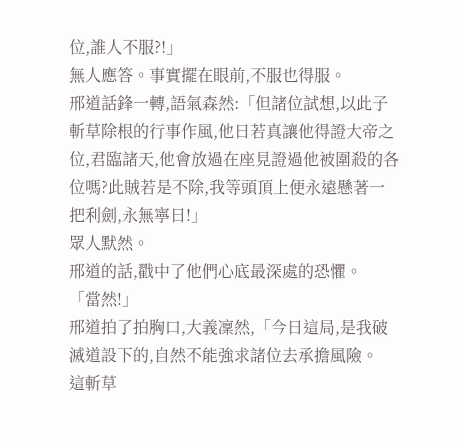位,誰人不服?!」
無人應答。事實擺在眼前,不服也得服。
邢道話鋒一轉,語氣森然:「但諸位試想,以此子斬草除根的行事作風,他日若真讓他得證大帝之位,君臨諸天,他會放過在座見證過他被圍殺的各位嗎?此賊若是不除,我等頭頂上便永遠懸著一把利劍,永無寧日!」
眾人默然。
邢道的話,戳中了他們心底最深處的恐懼。
「當然!」
邢道拍了拍胸口,大義凜然,「今日這局,是我破滅道設下的,自然不能強求諸位去承擔風險。
這斬草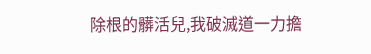除根的髒活兒,我破滅道一力擔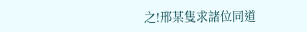之!邢某隻求諸位同道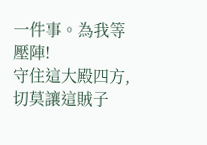一件事。為我等壓陣!
守住這大殿四方,切莫讓這賊子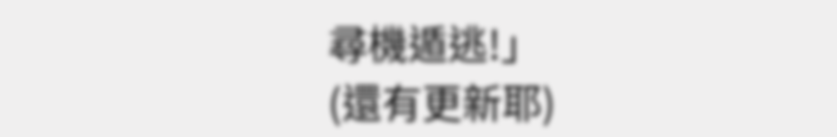尋機遁逃!」
(還有更新耶)